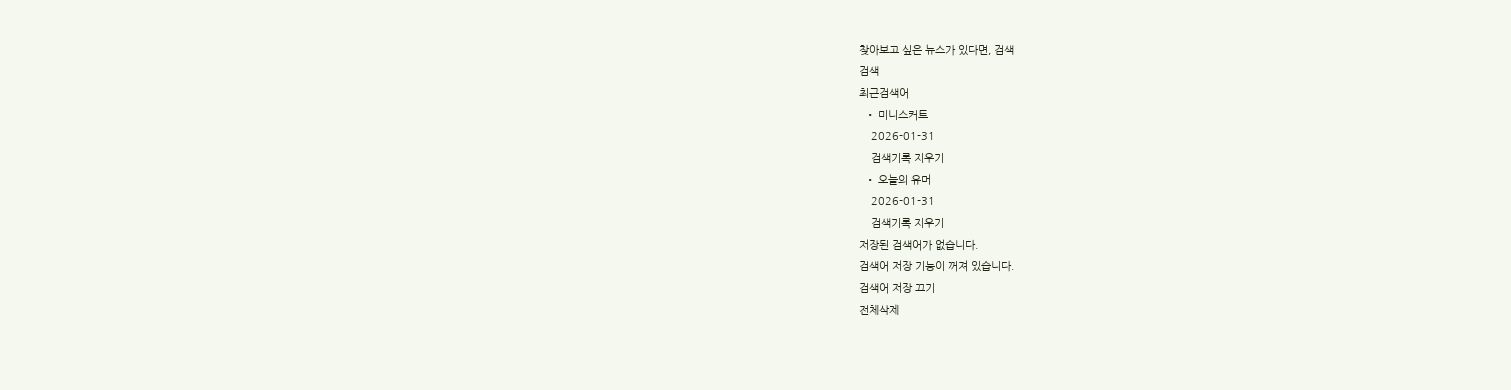찾아보고 싶은 뉴스가 있다면, 검색
검색
최근검색어
  • 미니스커트
    2026-01-31
    검색기록 지우기
  • 오늘의 유머
    2026-01-31
    검색기록 지우기
저장된 검색어가 없습니다.
검색어 저장 기능이 꺼져 있습니다.
검색어 저장 끄기
전체삭제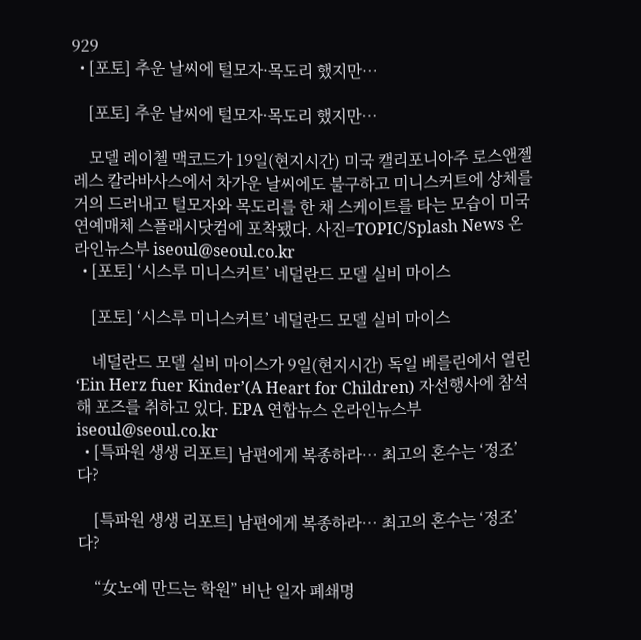929
  • [포토] 추운 날씨에 털모자·목도리 했지만…

    [포토] 추운 날씨에 털모자·목도리 했지만…

    모델 레이첼 맥코드가 19일(현지시간) 미국 캘리포니아주 로스앤젤레스 칼라바사스에서 차가운 날씨에도 불구하고 미니스커트에 상체를 거의 드러내고 털모자와 목도리를 한 채 스케이트를 타는 모습이 미국 연예매체 스플래시닷컴에 포착됐다. 사진=TOPIC/Splash News 온라인뉴스부 iseoul@seoul.co.kr
  • [포토] ‘시스루 미니스커트’ 네덜란드 모델 실비 마이스

    [포토] ‘시스루 미니스커트’ 네덜란드 모델 실비 마이스

    네덜란드 모델 실비 마이스가 9일(현지시간) 독일 베를린에서 열린 ‘Ein Herz fuer Kinder’(A Heart for Children) 자선행사에 참석해 포즈를 취하고 있다. EPA 연합뉴스 온라인뉴스부 iseoul@seoul.co.kr
  • [특파원 생생 리포트] 남편에게 복종하라… 최고의 혼수는 ‘정조’다?

    [특파원 생생 리포트] 남편에게 복종하라… 최고의 혼수는 ‘정조’다?

    “女노예 만드는 학원” 비난 일자 폐쇄명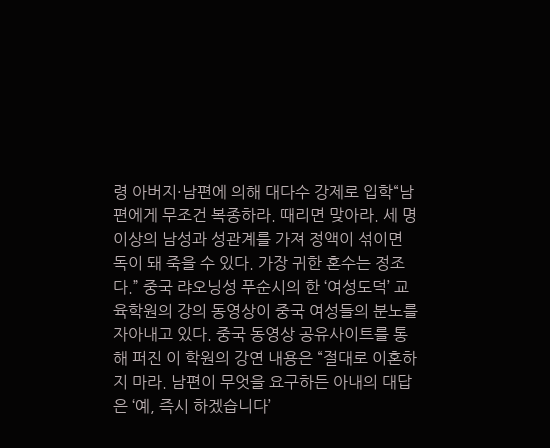령 아버지·남편에 의해 대다수 강제로 입학“남편에게 무조건 복종하라. 때리면 맞아라. 세 명 이상의 남성과 성관계를 가져 정액이 섞이면 독이 돼 죽을 수 있다. 가장 귀한 혼수는 정조다.” 중국 랴오닝성 푸순시의 한 ‘여성도덕’ 교육학원의 강의 동영상이 중국 여성들의 분노를 자아내고 있다. 중국 동영상 공유사이트를 통해 퍼진 이 학원의 강연 내용은 “절대로 이혼하지 마라. 남편이 무엇을 요구하든 아내의 대답은 ‘예, 즉시 하겠습니다’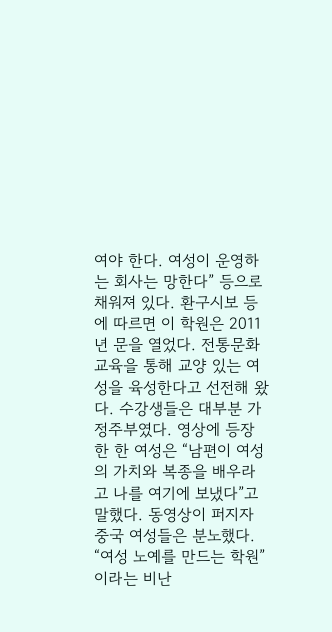여야 한다. 여성이 운영하는 회사는 망한다” 등으로 채워져 있다. 환구시보 등에 따르면 이 학원은 2011년 문을 열었다. 전통문화 교육을 통해 교양 있는 여성을 육성한다고 선전해 왔다. 수강생들은 대부분 가정주부였다. 영상에 등장한 한 여성은 “남편이 여성의 가치와 복종을 배우라고 나를 여기에 보냈다”고 말했다. 동영상이 퍼지자 중국 여성들은 분노했다. “여성 노예를 만드는 학원”이라는 비난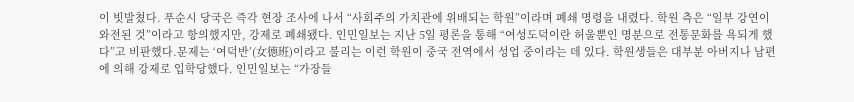이 빗발쳤다. 푸순시 당국은 즉각 현장 조사에 나서 “사회주의 가치관에 위배되는 학원”이라며 폐쇄 명령을 내렸다. 학원 측은 “일부 강연이 와전된 것”이라고 항의했지만, 강제로 폐쇄됐다. 인민일보는 지난 5일 평론을 통해 “여성도덕이란 허울뿐인 명분으로 전통문화를 욕되게 했다”고 비판했다.문제는 ‘여덕반’(女德班)이라고 불리는 이런 학원이 중국 전역에서 성업 중이라는 데 있다. 학원생들은 대부분 아버지나 남편에 의해 강제로 입학당했다. 인민일보는 “가장들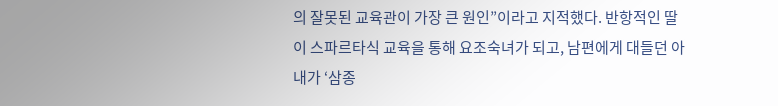의 잘못된 교육관이 가장 큰 원인”이라고 지적했다. 반항적인 딸이 스파르타식 교육을 통해 요조숙녀가 되고, 남편에게 대들던 아내가 ‘삼종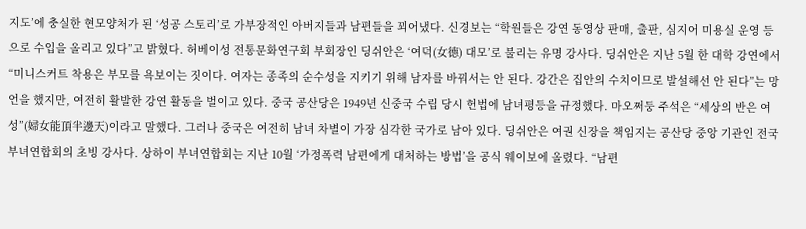지도’에 충실한 현모양처가 된 ‘성공 스토리’로 가부장적인 아버지들과 남편들을 꾀어냈다. 신경보는 “학원들은 강연 동영상 판매, 출판, 심지어 미용실 운영 등으로 수입을 올리고 있다”고 밝혔다. 허베이성 전통문화연구회 부회장인 딩쉬안은 ‘여덕(女德) 대모’로 불리는 유명 강사다. 딩쉬안은 지난 5월 한 대학 강연에서 “미니스커트 착용은 부모를 욕보이는 짓이다. 여자는 종족의 순수성을 지키기 위해 남자를 바꿔서는 안 된다. 강간은 집안의 수치이므로 발설해선 안 된다”는 망언을 했지만, 여전히 활발한 강연 활동을 벌이고 있다. 중국 공산당은 1949년 신중국 수립 당시 헌법에 남녀평등을 규정했다. 마오쩌둥 주석은 “세상의 반은 여성”(婦女能頂半邊天)이라고 말했다. 그러나 중국은 여전히 남녀 차별이 가장 심각한 국가로 남아 있다. 딩쉬안은 여권 신장을 책임지는 공산당 중앙 기관인 전국부녀연합회의 초빙 강사다. 상하이 부녀연합회는 지난 10월 ‘가정폭력 남편에게 대처하는 방법’을 공식 웨이보에 올렸다. “남편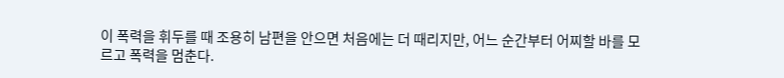이 폭력을 휘두를 때 조용히 남편을 안으면 처음에는 더 때리지만, 어느 순간부터 어찌할 바를 모르고 폭력을 멈춘다.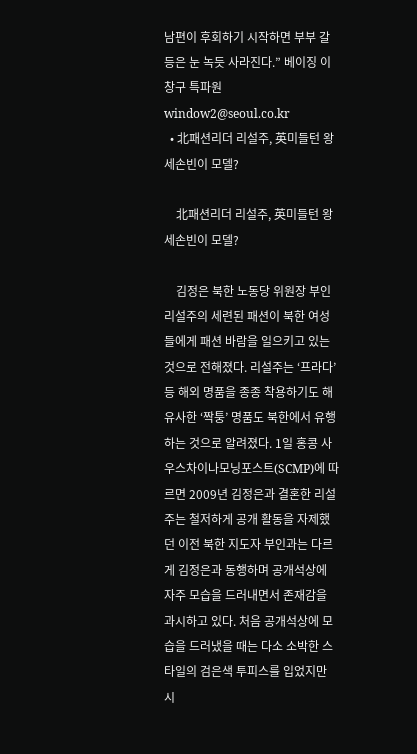남편이 후회하기 시작하면 부부 갈등은 눈 녹듯 사라진다.” 베이징 이창구 특파원 window2@seoul.co.kr
  • 北패션리더 리설주, 英미들턴 왕세손빈이 모델?

    北패션리더 리설주, 英미들턴 왕세손빈이 모델?

    김정은 북한 노동당 위원장 부인 리설주의 세련된 패션이 북한 여성들에게 패션 바람을 일으키고 있는 것으로 전해졌다. 리설주는 ‘프라다’ 등 해외 명품을 종종 착용하기도 해 유사한 ‘짝퉁’ 명품도 북한에서 유행하는 것으로 알려졌다. 1일 홍콩 사우스차이나모닝포스트(SCMP)에 따르면 2009년 김정은과 결혼한 리설주는 철저하게 공개 활동을 자제했던 이전 북한 지도자 부인과는 다르게 김정은과 동행하며 공개석상에 자주 모습을 드러내면서 존재감을 과시하고 있다. 처음 공개석상에 모습을 드러냈을 때는 다소 소박한 스타일의 검은색 투피스를 입었지만 시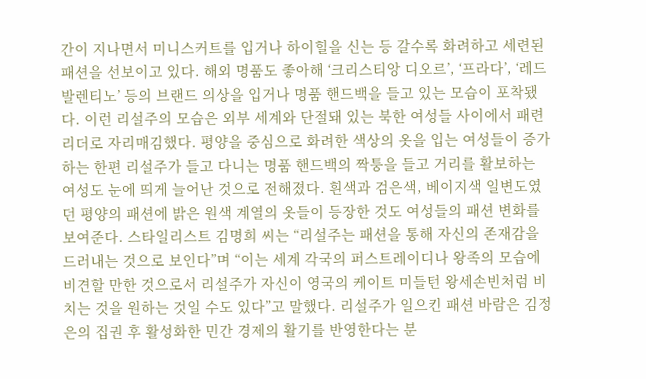간이 지나면서 미니스커트를 입거나 하이힐을 신는 등 갈수록 화려하고 세련된 패션을 선보이고 있다. 해외 명품도 좋아해 ‘크리스티앙 디오르’, ‘프라다’, ‘레드 발렌티노’ 등의 브랜드 의상을 입거나 명품 핸드백을 들고 있는 모습이 포착됐다. 이런 리설주의 모습은 외부 세계와 단절돼 있는 북한 여성들 사이에서 패련 리더로 자리매김했다. 평양을 중심으로 화려한 색상의 옷을 입는 여성들이 증가하는 한편 리설주가 들고 다니는 명품 핸드백의 짝퉁을 들고 거리를 활보하는 여성도 눈에 띄게 늘어난 것으로 전해졌다. 흰색과 검은색, 베이지색 일변도였던 평양의 패션에 밝은 원색 계열의 옷들이 등장한 것도 여성들의 패션 변화를 보여준다. 스타일리스트 김명희 씨는 “리설주는 패션을 통해 자신의 존재감을 드러내는 것으로 보인다”며 “이는 세계 각국의 퍼스트레이디나 왕족의 모습에 비견할 만한 것으로서 리설주가 자신이 영국의 케이트 미들턴 왕세손빈처럼 비치는 것을 원하는 것일 수도 있다”고 말했다. 리설주가 일으킨 패션 바람은 김정은의 집권 후 활성화한 민간 경제의 활기를 반영한다는 분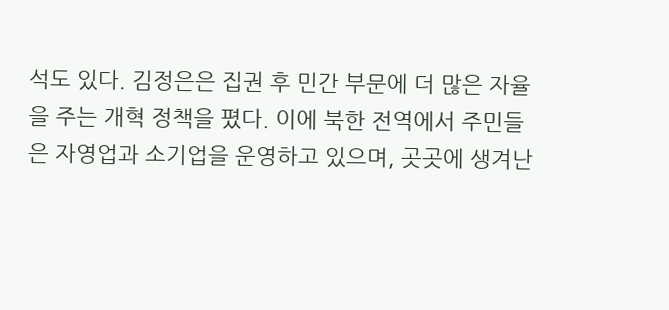석도 있다. 김정은은 집권 후 민간 부문에 더 많은 자율을 주는 개혁 정책을 폈다. 이에 북한 전역에서 주민들은 자영업과 소기업을 운영하고 있으며, 곳곳에 생겨난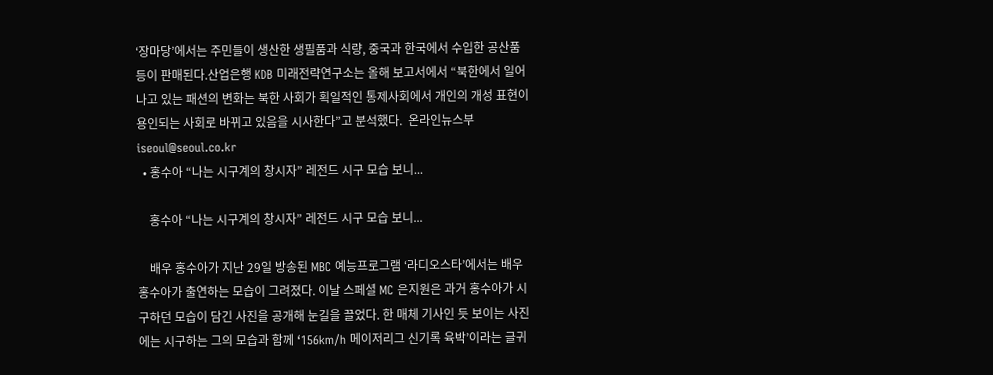‘장마당’에서는 주민들이 생산한 생필품과 식량, 중국과 한국에서 수입한 공산품 등이 판매된다.산업은행 KDB 미래전략연구소는 올해 보고서에서 “북한에서 일어나고 있는 패션의 변화는 북한 사회가 획일적인 통제사회에서 개인의 개성 표현이 용인되는 사회로 바뀌고 있음을 시사한다”고 분석했다.  온라인뉴스부 iseoul@seoul.co.kr
  • 홍수아 “나는 시구계의 창시자” 레전드 시구 모습 보니...

    홍수아 “나는 시구계의 창시자” 레전드 시구 모습 보니...

    배우 홍수아가 지난 29일 방송된 MBC 예능프로그램 ‘라디오스타’에서는 배우 홍수아가 출연하는 모습이 그려졌다. 이날 스페셜 MC 은지원은 과거 홍수아가 시구하던 모습이 담긴 사진을 공개해 눈길을 끌었다. 한 매체 기사인 듯 보이는 사진에는 시구하는 그의 모습과 함께 ‘156km/h 메이저리그 신기록 육박’이라는 글귀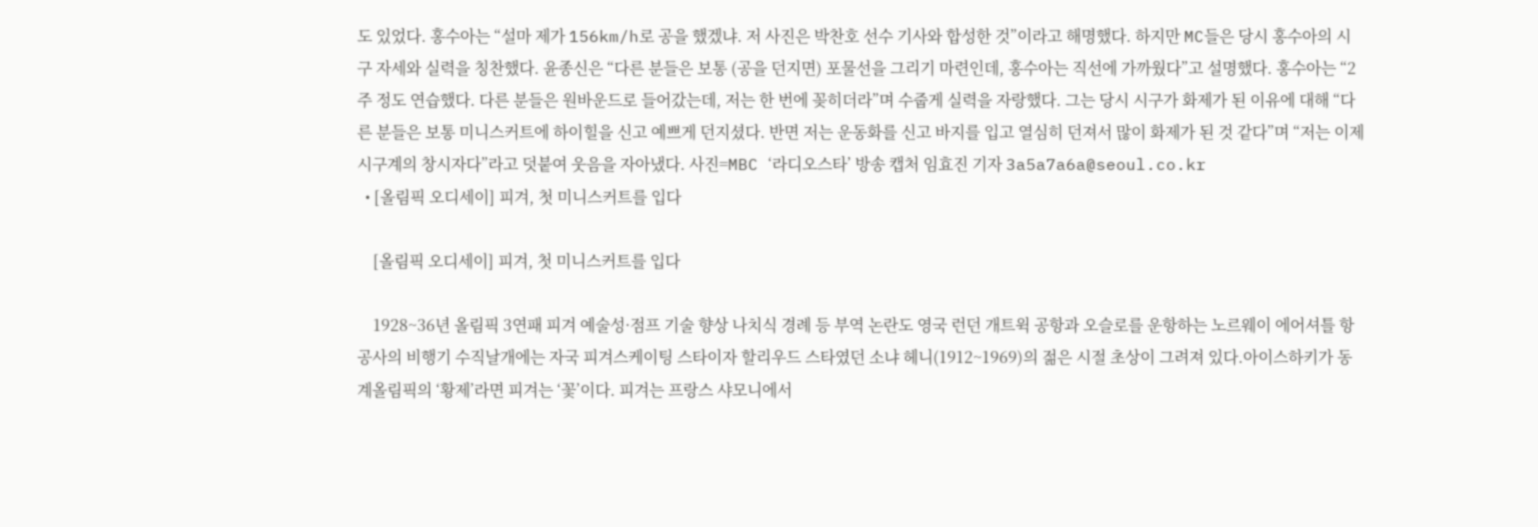도 있었다. 홍수아는 “설마 제가 156km/h로 공을 했겠냐. 저 사진은 박찬호 선수 기사와 합성한 것”이라고 해명했다. 하지만 MC들은 당시 홍수아의 시구 자세와 실력을 칭찬했다. 윤종신은 “다른 분들은 보통 (공을 던지면) 포물선을 그리기 마련인데, 홍수아는 직선에 가까웠다”고 설명했다. 홍수아는 “2주 정도 연습했다. 다른 분들은 원바운드로 들어갔는데, 저는 한 번에 꽂히더라”며 수줍게 실력을 자랑했다. 그는 당시 시구가 화제가 된 이유에 대해 “다른 분들은 보통 미니스커트에 하이힐을 신고 예쁘게 던지셨다. 반면 저는 운동화를 신고 바지를 입고 열심히 던져서 많이 화제가 된 것 같다”며 “저는 이제 시구계의 창시자다”라고 덧붙여 웃음을 자아냈다. 사진=MBC ‘라디오스타’ 방송 캡처 임효진 기자 3a5a7a6a@seoul.co.kr
  • [올림픽 오디세이] 피겨, 첫 미니스커트를 입다

    [올림픽 오디세이] 피겨, 첫 미니스커트를 입다

    1928~36년 올림픽 3연패 피겨 예술성·점프 기술 향상 나치식 경례 등 부역 논란도 영국 런던 개트윅 공항과 오슬로를 운항하는 노르웨이 에어셔틀 항공사의 비행기 수직날개에는 자국 피겨스케이팅 스타이자 할리우드 스타였던 소냐 헤니(1912~1969)의 젊은 시절 초상이 그려져 있다.아이스하키가 동계올림픽의 ‘황제’라면 피겨는 ‘꽃’이다. 피겨는 프랑스 샤모니에서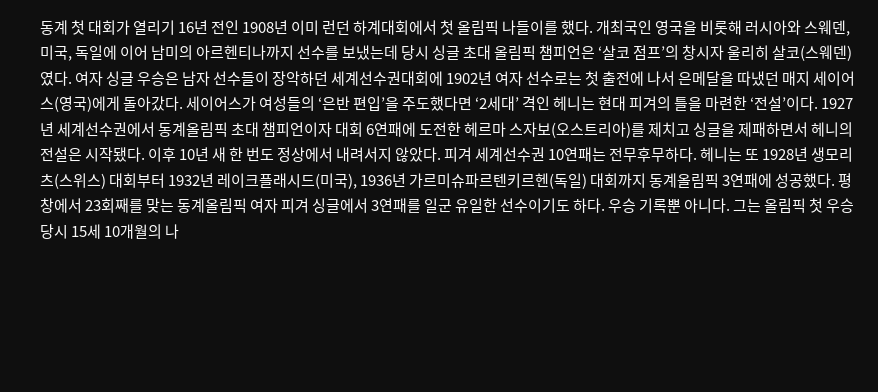동계 첫 대회가 열리기 16년 전인 1908년 이미 런던 하계대회에서 첫 올림픽 나들이를 했다. 개최국인 영국을 비롯해 러시아와 스웨덴, 미국, 독일에 이어 남미의 아르헨티나까지 선수를 보냈는데 당시 싱글 초대 올림픽 챔피언은 ‘살코 점프’의 창시자 울리히 살코(스웨덴)였다. 여자 싱글 우승은 남자 선수들이 장악하던 세계선수권대회에 1902년 여자 선수로는 첫 출전에 나서 은메달을 따냈던 매지 세이어스(영국)에게 돌아갔다. 세이어스가 여성들의 ‘은반 편입’을 주도했다면 ‘2세대’ 격인 헤니는 현대 피겨의 틀을 마련한 ‘전설’이다. 1927년 세계선수권에서 동계올림픽 초대 챔피언이자 대회 6연패에 도전한 헤르마 스자보(오스트리아)를 제치고 싱글을 제패하면서 헤니의 전설은 시작됐다. 이후 10년 새 한 번도 정상에서 내려서지 않았다. 피겨 세계선수권 10연패는 전무후무하다. 헤니는 또 1928년 생모리츠(스위스) 대회부터 1932년 레이크플래시드(미국), 1936년 가르미슈파르텐키르헨(독일) 대회까지 동계올림픽 3연패에 성공했다. 평창에서 23회째를 맞는 동계올림픽 여자 피겨 싱글에서 3연패를 일군 유일한 선수이기도 하다. 우승 기록뿐 아니다. 그는 올림픽 첫 우승 당시 15세 10개월의 나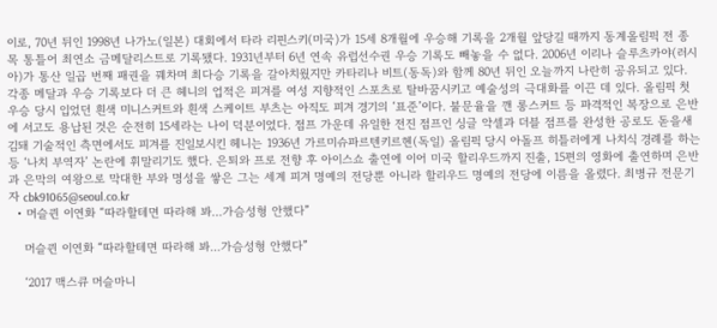이로, 70년 뒤인 1998년 나가노(일본) 대회에서 타라 리핀스키(미국)가 15세 8개월에 우승해 기록을 2개월 앞당길 때까지 동계올림픽 전 종목 통틀어 최연소 금메달리스트로 기록됐다. 1931년부터 6년 연속 유럽선수권 우승 기록도 빼놓을 수 없다. 2006년 이리나 슬루츠카야(러시아)가 통산 일곱 번째 패권을 꿰차며 최다승 기록을 갈아치웠지만 카타리나 비트(동독)와 함께 80년 뒤인 오늘까지 나란히 공유되고 있다. 각종 메달과 우승 기록보다 더 큰 헤니의 업적은 피겨를 여성 지향적인 스포츠로 탈바꿈시키고 예술성의 극대화를 이끈 데 있다. 올림픽 첫 우승 당시 입었던 흰색 미니스커트와 흰색 스케이트 부츠는 아직도 피겨 경기의 ‘표준’이다. 불문율을 깬 롱스커트 등 파격적인 복장으로 은반에 서고도 용납된 것은 순전히 15세라는 나이 덕분이었다. 점프 가운데 유일한 전진 점프인 싱글 악셀과 더블 점프를 완성한 공로도 돋을새김돼 기술적인 측면에서도 피겨를 진일보시킨 헤니는 1936년 가르미슈파르텐키르헨(독일) 올림픽 당시 아돌프 히틀러에게 나치식 경례를 하는 등 ‘나치 부역자’ 논란에 휘말리기도 했다. 은퇴와 프로 전향 후 아이스쇼 출연에 이어 미국 할리우드까지 진출, 15편의 영화에 출연하며 은반과 은막의 여왕으로 막대한 부와 명성을 쌓은 그는 세계 피겨 명예의 전당뿐 아니라 할리우드 명예의 전당에 이름을 올렸다. 최병규 전문기자 cbk91065@seoul.co.kr
  • 머슬퀸 이연화 “따라할테면 따라해 봐…가슴성형 안했다”

    머슬퀸 이연화 “따라할테면 따라해 봐…가슴성형 안했다”

    ‘2017 맥스큐 머슬마니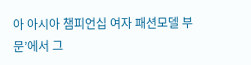아 아시아 챔피언십 여자 패션모델 부문’에서 그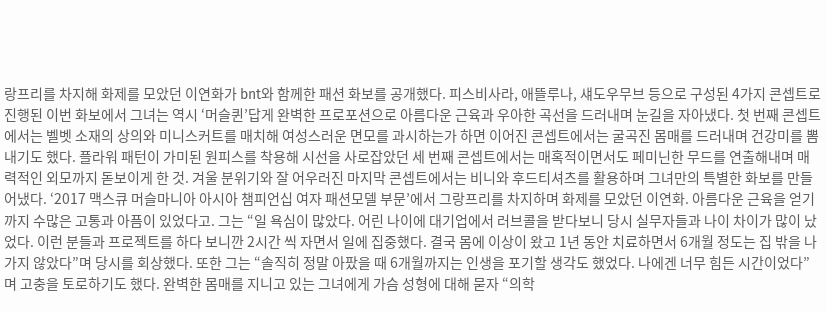랑프리를 차지해 화제를 모았던 이연화가 bnt와 함께한 패션 화보를 공개했다. 피스비사라, 애뜰루나, 섀도우무브 등으로 구성된 4가지 콘셉트로 진행된 이번 화보에서 그녀는 역시 ‘머슬퀸’답게 완벽한 프로포션으로 아름다운 근육과 우아한 곡선을 드러내며 눈길을 자아냈다. 첫 번째 콘셉트에서는 벨벳 소재의 상의와 미니스커트를 매치해 여성스러운 면모를 과시하는가 하면 이어진 콘셉트에서는 굴곡진 몸매를 드러내며 건강미를 뽐내기도 했다. 플라워 패턴이 가미된 원피스를 착용해 시선을 사로잡았던 세 번째 콘셉트에서는 매혹적이면서도 페미닌한 무드를 연출해내며 매력적인 외모까지 돋보이게 한 것. 겨울 분위기와 잘 어우러진 마지막 콘셉트에서는 비니와 후드티셔츠를 활용하며 그녀만의 특별한 화보를 만들어냈다. ‘2017 맥스큐 머슬마니아 아시아 챔피언십 여자 패션모델 부문’에서 그랑프리를 차지하며 화제를 모았던 이연화. 아름다운 근육을 얻기까지 수많은 고통과 아픔이 있었다고. 그는 “일 욕심이 많았다. 어린 나이에 대기업에서 러브콜을 받다보니 당시 실무자들과 나이 차이가 많이 났었다. 이런 분들과 프로젝트를 하다 보니깐 2시간 씩 자면서 일에 집중했다. 결국 몸에 이상이 왔고 1년 동안 치료하면서 6개월 정도는 집 밖을 나가지 않았다”며 당시를 회상했다. 또한 그는 “솔직히 정말 아팠을 때 6개월까지는 인생을 포기할 생각도 했었다. 나에겐 너무 힘든 시간이었다”며 고충을 토로하기도 했다. 완벽한 몸매를 지니고 있는 그녀에게 가슴 성형에 대해 묻자 “의학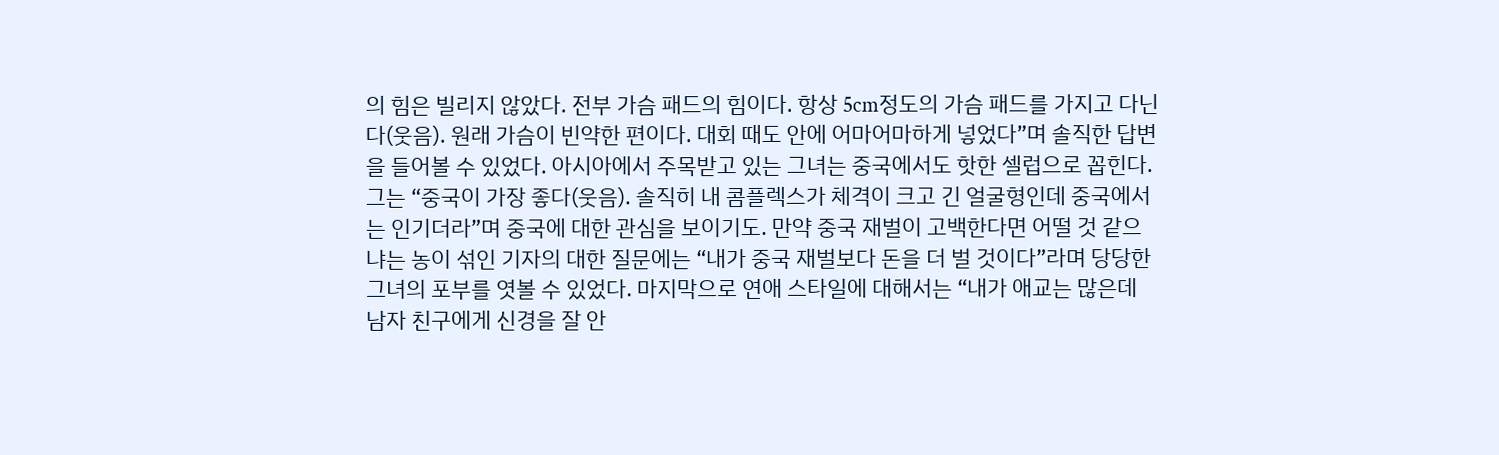의 힘은 빌리지 않았다. 전부 가슴 패드의 힘이다. 항상 5cm정도의 가슴 패드를 가지고 다닌다(웃음). 원래 가슴이 빈약한 편이다. 대회 때도 안에 어마어마하게 넣었다”며 솔직한 답변을 들어볼 수 있었다. 아시아에서 주목받고 있는 그녀는 중국에서도 핫한 셀럽으로 꼽힌다. 그는 “중국이 가장 좋다(웃음). 솔직히 내 콤플렉스가 체격이 크고 긴 얼굴형인데 중국에서는 인기더라”며 중국에 대한 관심을 보이기도. 만약 중국 재벌이 고백한다면 어떨 것 같으냐는 농이 섞인 기자의 대한 질문에는 “내가 중국 재벌보다 돈을 더 벌 것이다”라며 당당한 그녀의 포부를 엿볼 수 있었다. 마지막으로 연애 스타일에 대해서는 “내가 애교는 많은데 남자 친구에게 신경을 잘 안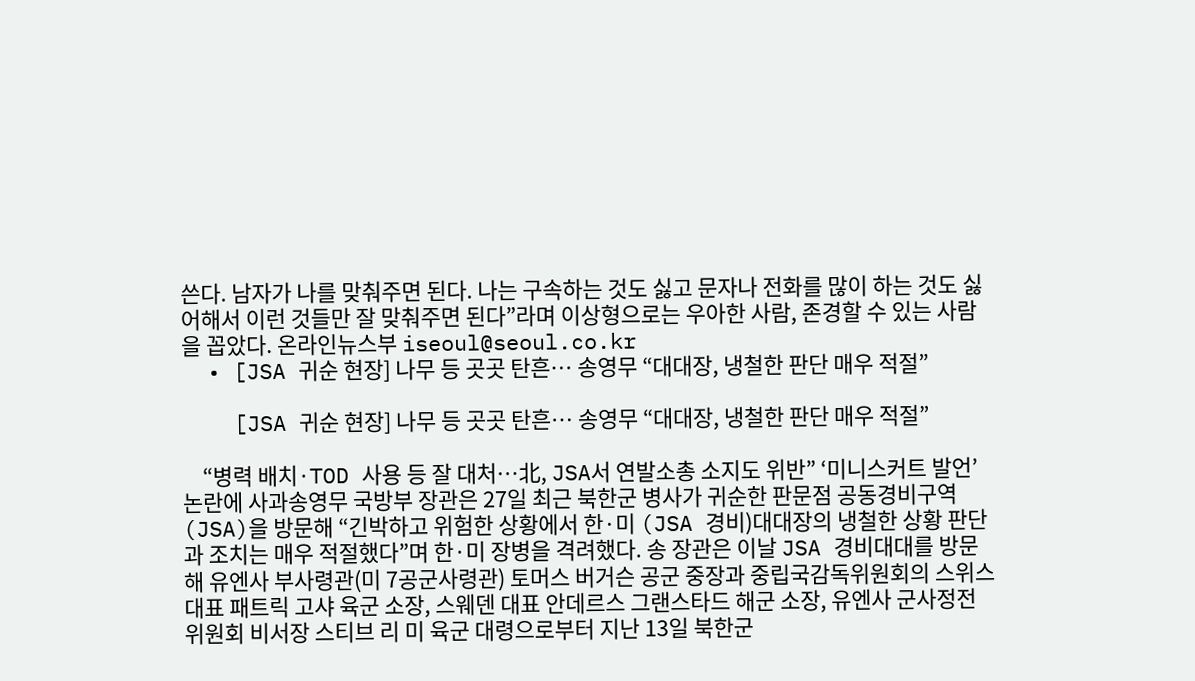쓴다. 남자가 나를 맞춰주면 된다. 나는 구속하는 것도 싫고 문자나 전화를 많이 하는 것도 싫어해서 이런 것들만 잘 맞춰주면 된다”라며 이상형으로는 우아한 사람, 존경할 수 있는 사람을 꼽았다. 온라인뉴스부 iseoul@seoul.co.kr
  • [JSA 귀순 현장] 나무 등 곳곳 탄흔… 송영무 “대대장, 냉철한 판단 매우 적절”

    [JSA 귀순 현장] 나무 등 곳곳 탄흔… 송영무 “대대장, 냉철한 판단 매우 적절”

    “병력 배치·TOD 사용 등 잘 대처…北, JSA서 연발소총 소지도 위반” ‘미니스커트 발언’ 논란에 사과송영무 국방부 장관은 27일 최근 북한군 병사가 귀순한 판문점 공동경비구역(JSA)을 방문해 “긴박하고 위험한 상황에서 한·미 (JSA 경비)대대장의 냉철한 상황 판단과 조치는 매우 적절했다”며 한·미 장병을 격려했다. 송 장관은 이날 JSA 경비대대를 방문해 유엔사 부사령관(미 7공군사령관) 토머스 버거슨 공군 중장과 중립국감독위원회의 스위스 대표 패트릭 고샤 육군 소장, 스웨덴 대표 안데르스 그랜스타드 해군 소장, 유엔사 군사정전위원회 비서장 스티브 리 미 육군 대령으로부터 지난 13일 북한군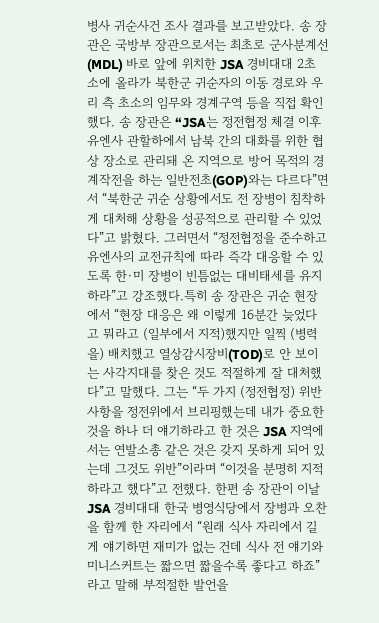병사 귀순사건 조사 결과를 보고받았다. 송 장관은 국방부 장관으로서는 최초로 군사분계선(MDL) 바로 앞에 위치한 JSA 경비대대 2초소에 올라가 북한군 귀순자의 이동 경로와 우리 측 초소의 임무와 경계구역 등을 직접 확인했다. 송 장관은 “JSA는 정전협정 체결 이후 유엔사 관할하에서 남북 간의 대화를 위한 협상 장소로 관리돼 온 지역으로 방어 목적의 경계작전을 하는 일반전초(GOP)와는 다르다”면서 “북한군 귀순 상황에서도 전 장병이 침착하게 대처해 상황을 성공적으로 관리할 수 있었다”고 밝혔다. 그러면서 “정전협정을 준수하고 유엔사의 교전규칙에 따라 즉각 대응할 수 있도록 한·미 장병이 빈틈없는 대비태세를 유지하라”고 강조했다.특히 송 장관은 귀순 현장에서 “현장 대응은 왜 이렇게 16분간 늦었다고 뭐라고 (일부에서 지적)했지만 일찍 (병력을) 배치했고 열상감시장비(TOD)로 안 보이는 사각지대를 찾은 것도 적절하게 잘 대처했다”고 말했다. 그는 “두 가지 (정전협정) 위반사항을 정전위에서 브리핑했는데 내가 중요한 것을 하나 더 얘기하라고 한 것은 JSA 지역에서는 연발소총 같은 것은 갖지 못하게 되어 있는데 그것도 위반”이라며 “이것을 분명히 지적하라고 했다”고 전했다. 한편 송 장관이 이날 JSA 경비대대 한국 병영식당에서 장병과 오찬을 함께 한 자리에서 “원래 식사 자리에서 길게 얘기하면 재미가 없는 건데 식사 전 얘기와 미니스커트는 짧으면 짧을수록 좋다고 하죠”라고 말해 부적절한 발언을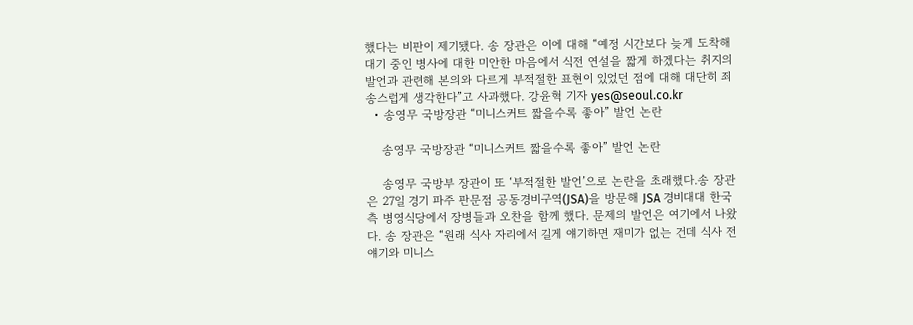했다는 비판이 제기됐다. 송 장관은 이에 대해 “예정 시간보다 늦게 도착해 대기 중인 병사에 대한 미안한 마음에서 식전 연설을 짧게 하겠다는 취지의 발언과 관련해 본의와 다르게 부적절한 표현이 있었던 점에 대해 대단히 죄송스럽게 생각한다”고 사과했다. 강윤혁 기자 yes@seoul.co.kr
  • 송영무 국방장관 “미니스커트 짧을수록 좋아” 발언 논란

    송영무 국방장관 “미니스커트 짧을수록 좋아” 발언 논란

    송영무 국방부 장관이 또 ‘부적절한 발언’으로 논란을 초래했다.송 장관은 27일 경기 파주 판문점 공동경비구역(JSA)을 방문해 JSA 경비대대 한국 측 병영식당에서 장병들과 오찬을 함께 했다. 문제의 발언은 여기에서 나왔다. 송 장관은 “원래 식사 자리에서 길게 얘기하면 재미가 없는 건데 식사 전 얘기와 미니스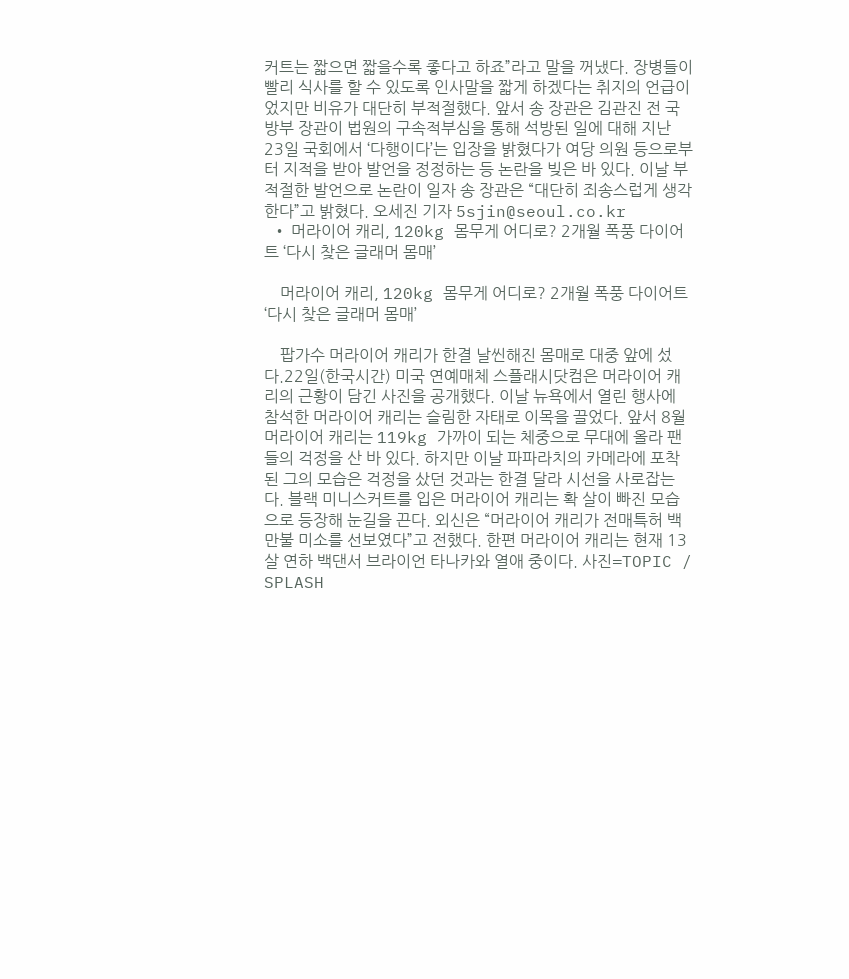커트는 짧으면 짧을수록 좋다고 하죠”라고 말을 꺼냈다. 장병들이 빨리 식사를 할 수 있도록 인사말을 짧게 하겠다는 취지의 언급이었지만 비유가 대단히 부적절했다. 앞서 송 장관은 김관진 전 국방부 장관이 법원의 구속적부심을 통해 석방된 일에 대해 지난 23일 국회에서 ‘다행이다’는 입장을 밝혔다가 여당 의원 등으로부터 지적을 받아 발언을 정정하는 등 논란을 빚은 바 있다. 이날 부적절한 발언으로 논란이 일자 송 장관은 “대단히 죄송스럽게 생각한다”고 밝혔다. 오세진 기자 5sjin@seoul.co.kr
  • 머라이어 캐리, 120kg 몸무게 어디로? 2개월 폭풍 다이어트 ‘다시 찾은 글래머 몸매’

    머라이어 캐리, 120kg 몸무게 어디로? 2개월 폭풍 다이어트 ‘다시 찾은 글래머 몸매’

    팝가수 머라이어 캐리가 한결 날씬해진 몸매로 대중 앞에 섰다.22일(한국시간) 미국 연예매체 스플래시닷컴은 머라이어 캐리의 근황이 담긴 사진을 공개했다. 이날 뉴욕에서 열린 행사에 참석한 머라이어 캐리는 슬림한 자태로 이목을 끌었다. 앞서 8월 머라이어 캐리는 119kg 가까이 되는 체중으로 무대에 올라 팬들의 걱정을 산 바 있다. 하지만 이날 파파라치의 카메라에 포착된 그의 모습은 걱정을 샀던 것과는 한결 달라 시선을 사로잡는다. 블랙 미니스커트를 입은 머라이어 캐리는 확 살이 빠진 모습으로 등장해 눈길을 끈다. 외신은 “머라이어 캐리가 전매특허 백만불 미소를 선보였다”고 전했다. 한편 머라이어 캐리는 현재 13살 연하 백댄서 브라이언 타나카와 열애 중이다. 사진=TOPIC / SPLASH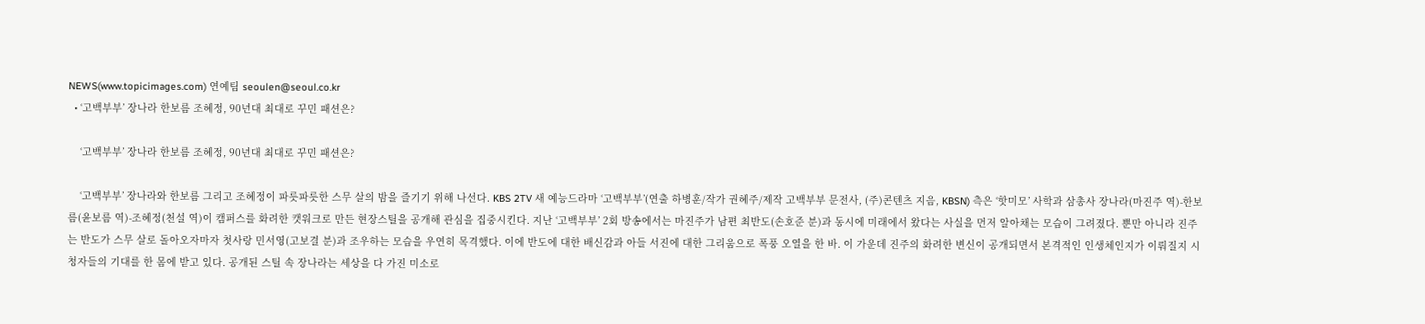NEWS(www.topicimages.com) 연예팀 seoulen@seoul.co.kr
  • ‘고백부부’ 장나라 한보름 조혜정, 90년대 최대로 꾸민 패션은?

    ‘고백부부’ 장나라 한보름 조혜정, 90년대 최대로 꾸민 패션은?

    ‘고백부부’ 장나라와 한보름 그리고 조혜정이 파릇파릇한 스무 살의 밤을 즐기기 위해 나선다. KBS 2TV 새 예능드라마 ‘고백부부’(연출 하병훈/작가 권혜주/제작 고백부부 문전사, (주)콘텐츠 지음, KBSN) 측은 ‘핫미모’ 사학과 삼총사 장나라(마진주 역)-한보름(윤보름 역)-조혜정(천설 역)이 캠퍼스를 화려한 캣워크로 만든 현장스틸을 공개해 관심을 집중시킨다. 지난 ‘고백부부’ 2회 방송에서는 마진주가 남편 최반도(손호준 분)과 동시에 미래에서 왔다는 사실을 먼저 알아채는 모습이 그려졌다. 뿐만 아니라 진주는 반도가 스무 살로 돌아오자마자 첫사랑 민서영(고보결 분)과 조우하는 모습을 우연히 목격했다. 이에 반도에 대한 배신감과 아들 서진에 대한 그리움으로 폭풍 오열을 한 바. 이 가운데 진주의 화려한 변신이 공개되면서 본격적인 인생체인지가 이뤄질지 시청자들의 기대를 한 몸에 받고 있다. 공개된 스틸 속 장나라는 세상을 다 가진 미소로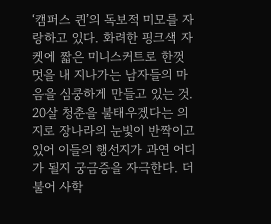‘캠퍼스 퀸’의 독보적 미모를 자랑하고 있다. 화려한 핑크색 자켓에 짧은 미니스커트로 한껏 멋을 내 지나가는 남자들의 마음을 심쿵하게 만들고 있는 것. 20살 청춘을 불태우겠다는 의지로 장나라의 눈빛이 반짝이고 있어 이들의 행선지가 과연 어디가 될지 궁금증을 자극한다. 더불어 사학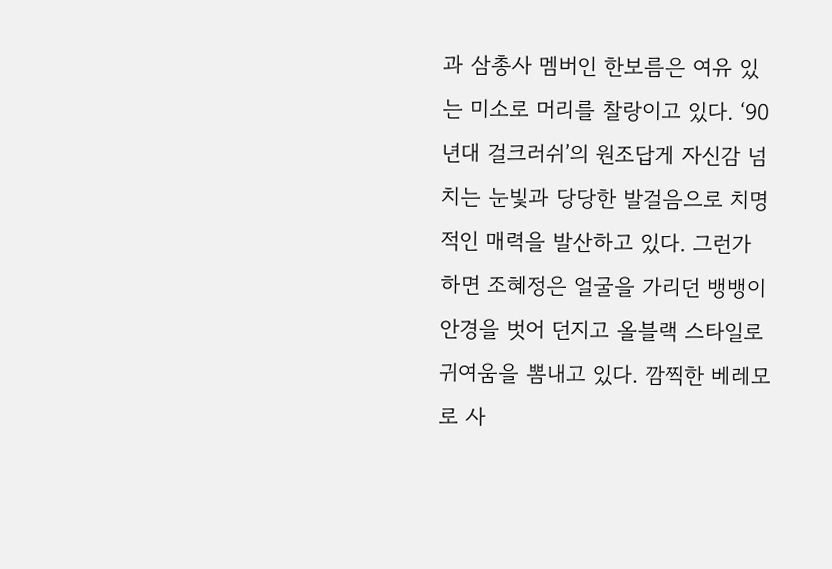과 삼총사 멤버인 한보름은 여유 있는 미소로 머리를 찰랑이고 있다. ‘90년대 걸크러쉬’의 원조답게 자신감 넘치는 눈빛과 당당한 발걸음으로 치명적인 매력을 발산하고 있다. 그런가 하면 조혜정은 얼굴을 가리던 뱅뱅이 안경을 벗어 던지고 올블랙 스타일로 귀여움을 뽐내고 있다. 깜찍한 베레모로 사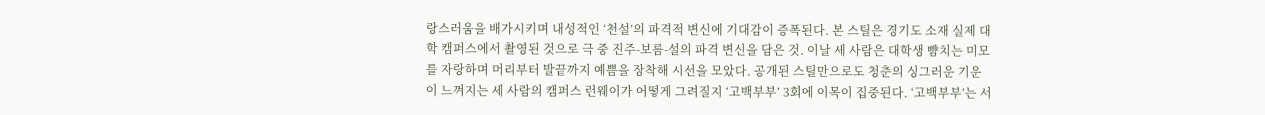랑스러움을 배가시키며 내성적인 ‘천설’의 파격적 변신에 기대감이 증폭된다. 본 스틸은 경기도 소재 실제 대학 캠퍼스에서 촬영된 것으로 극 중 진주-보름-설의 파격 변신을 담은 것. 이날 세 사람은 대학생 뺨치는 미모를 자랑하며 머리부터 발끝까지 예쁨을 장착해 시선을 모았다. 공개된 스틸만으로도 청춘의 싱그러운 기운이 느껴지는 세 사람의 캠퍼스 런웨이가 어떻게 그려질지 ‘고백부부’ 3회에 이목이 집중된다. ‘고백부부’는 서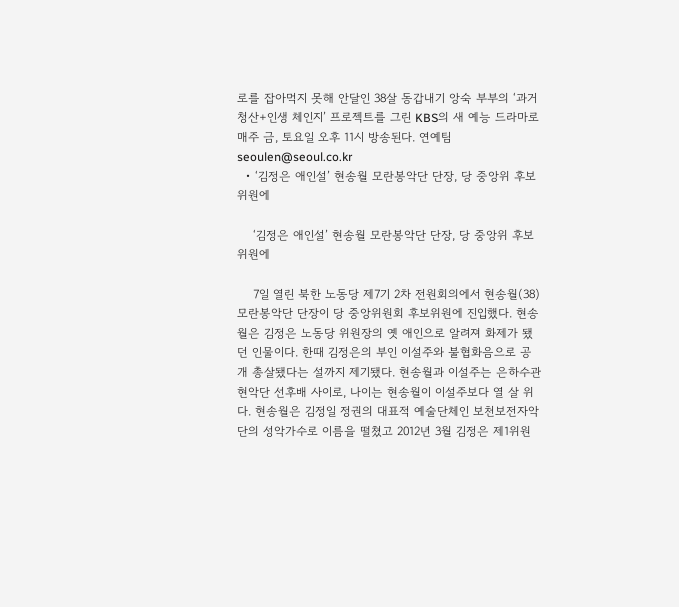로를 잡아먹지 못해 안달인 38살 동갑내기 앙숙 부부의 ‘과거 청산+인생 체인지’ 프로젝트를 그린 KBS의 새 예능 드라마로 매주 금, 토요일 오후 11시 방송된다. 연예팀 seoulen@seoul.co.kr
  • ‘김정은 애인설’ 현송월 모란봉악단 단장, 당 중앙위 후보위원에

    ‘김정은 애인설’ 현송월 모란봉악단 단장, 당 중앙위 후보위원에

    7일 열린 북한 노동당 제7기 2차 전원회의에서 현송월(38) 모란봉악단 단장이 당 중앙위원회 후보위원에 진입했다. 현송월은 김정은 노동당 위원장의 옛 애인으로 알려져 화제가 됐던 인물이다. 한때 김정은의 부인 이설주와 불협화음으로 공개 총살됐다는 설까지 제기됐다. 현송월과 이설주는 은하수관현악단 선후배 사이로, 나이는 현송월이 이설주보다 열 살 위다. 현송월은 김정일 정권의 대표적 예술단체인 보천보전자악단의 성악가수로 이름을 떨쳤고 2012년 3월 김정은 제1위원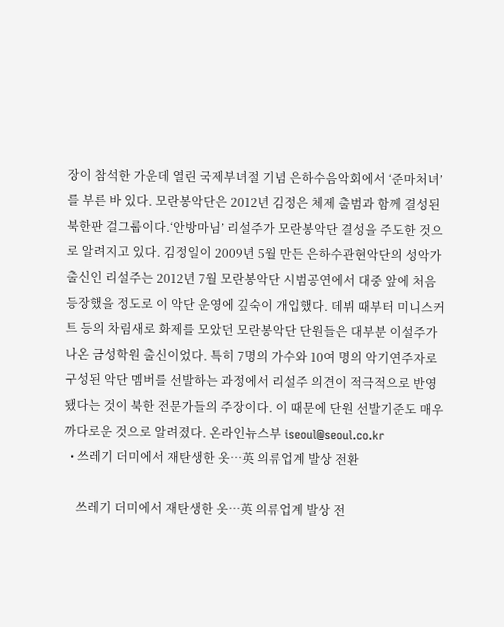장이 참석한 가운데 열린 국제부녀절 기념 은하수음악회에서 ‘준마처녀’를 부른 바 있다. 모란봉악단은 2012년 김정은 체제 출범과 함께 결성된 북한판 걸그룹이다.‘안방마님’ 리설주가 모란봉악단 결성을 주도한 것으로 알려지고 있다. 김정일이 2009년 5월 만든 은하수관현악단의 성악가 출신인 리설주는 2012년 7월 모란봉악단 시범공연에서 대중 앞에 처음 등장했을 정도로 이 악단 운영에 깊숙이 개입했다. 데뷔 때부터 미니스커트 등의 차림새로 화제를 모았던 모란봉악단 단원들은 대부분 이설주가 나온 금성학원 출신이었다. 특히 7명의 가수와 10여 명의 악기연주자로 구성된 악단 멤버를 선발하는 과정에서 리설주 의견이 적극적으로 반영됐다는 것이 북한 전문가들의 주장이다. 이 때문에 단원 선발기준도 매우 까다로운 것으로 알려졌다. 온라인뉴스부 iseoul@seoul.co.kr
  • 쓰레기 더미에서 재탄생한 옷…英 의류업계 발상 전환

    쓰레기 더미에서 재탄생한 옷…英 의류업계 발상 전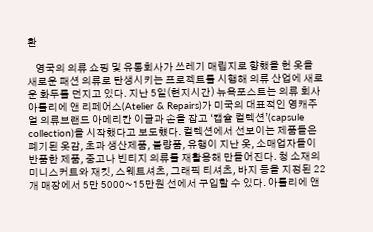환

    영국의 의류 쇼핑 및 유통회사가 쓰레기 매립지로 향했을 헌 옷을 새로운 패션 의류로 탄생시키는 프로젝트를 시행해 의류 산업에 새로운 화두를 던지고 있다. 지난 5일(현지시간) 뉴욕포스트는 의류 회사 아틀리에 앤 리페어스(Atelier & Repairs)가 미국의 대표적인 영캐주얼 의류브랜드 아메리칸 이글과 손을 잡고 ‘캡슐 컬렉션’(capsule collection)을 시작했다고 보도헀다. 컬렉션에서 선보이는 제품들은 폐기된 옷감, 초과 생산제품, 불량품, 유행이 지난 옷, 소매업자들이 반품한 제품, 중고나 빈티지 의류를 재활용해 만들어진다. 청 소재의 미니스커트와 재킷, 스웨트셔츠, 그래픽 티셔츠, 바지 등을 지정된 22개 매장에서 5만 5000~15만원 선에서 구입할 수 있다. 아틀리에 앤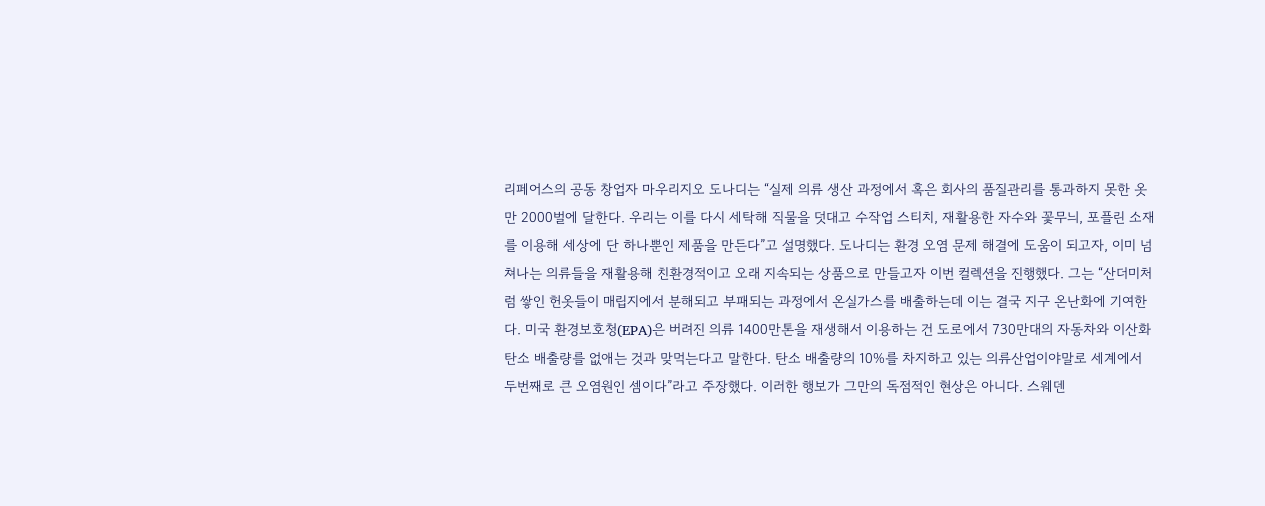리페어스의 공동 창업자 마우리지오 도나디는 “실제 의류 생산 과정에서 혹은 회사의 품질관리를 통과하지 못한 옷만 2000벌에 달한다. 우리는 이를 다시 세탁해 직물을 덧대고 수작업 스티치, 재활용한 자수와 꽃무늬, 포플린 소재를 이용해 세상에 단 하나뿐인 제품을 만든다”고 설명했다. 도나디는 환경 오염 문제 해결에 도움이 되고자, 이미 넘쳐나는 의류들을 재활용해 친환경적이고 오래 지속되는 상품으로 만들고자 이번 컬렉션을 진행했다. 그는 “산더미처럼 쌓인 헌옷들이 매립지에서 분해되고 부패되는 과정에서 온실가스를 배출하는데 이는 결국 지구 온난화에 기여한다. 미국 환경보호청(EPA)은 버려진 의류 1400만톤을 재생해서 이용하는 건 도로에서 730만대의 자동차와 이산화탄소 배출량를 없애는 것과 맞먹는다고 말한다. 탄소 배출량의 10%를 차지하고 있는 의류산업이야말로 세계에서 두번째로 큰 오염원인 셈이다”라고 주장했다. 이러한 행보가 그만의 독점적인 현상은 아니다. 스웨덴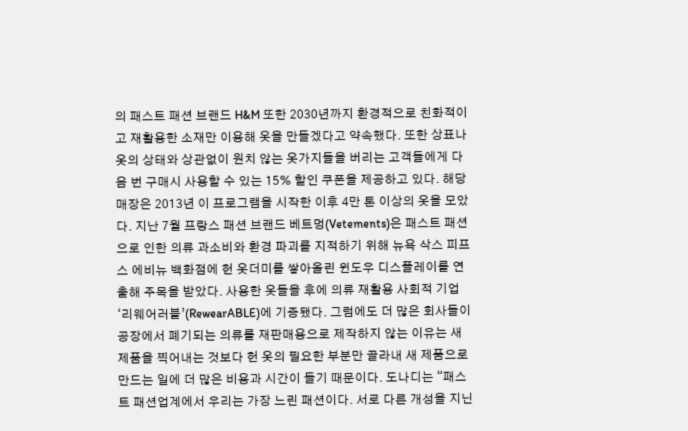의 패스트 패션 브랜드 H&M 또한 2030년까지 환경적으로 친화적이고 재활용한 소재만 이용해 옷을 만들겠다고 약속했다. 또한 상표나 옷의 상태와 상관없이 원치 않는 옷가지들을 버리는 고객들에게 다음 번 구매시 사용할 수 있는 15% 할인 쿠폰을 제공하고 있다. 해당 매장은 2013년 이 프로그램을 시작한 이후 4만 톤 이상의 옷을 모았다. 지난 7월 프랑스 패션 브랜드 베트멍(Vetements)은 패스트 패션으로 인한 의류 과소비와 환경 파괴를 지적하기 위해 뉴욕 삭스 피프스 에비뉴 백화점에 헌 옷더미를 쌓아올린 윈도우 디스플레이를 연출해 주목을 받았다. 사용한 옷들을 후에 의류 재활용 사회적 기업 ‘리웨어러블’(RewearABLE)에 기증됐다. 그럼에도 더 많은 회사들이 공장에서 폐기되는 의류를 재판매용으로 제작하지 않는 이유는 새 제품을 찍어내는 것보다 헌 옷의 필요한 부분만 골라내 새 제품으로 만드는 일에 더 많은 비용과 시간이 들기 때문이다. 도나디는 “패스트 패션업계에서 우리는 가장 느린 패션이다. 서로 다른 개성을 지닌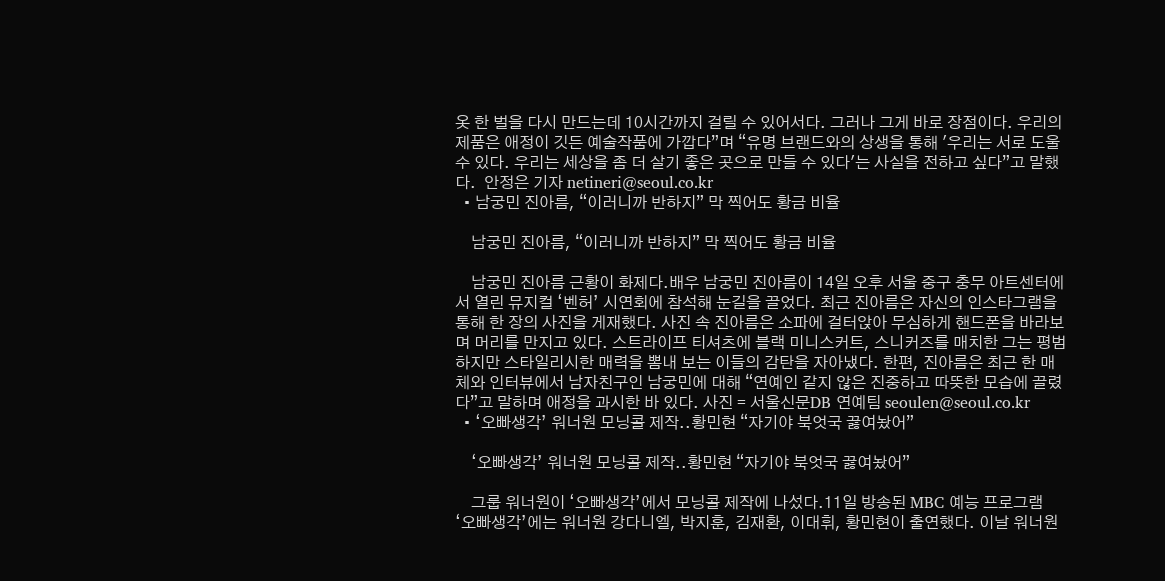옷 한 벌을 다시 만드는데 10시간까지 걸릴 수 있어서다. 그러나 그게 바로 장점이다. 우리의 제품은 애정이 깃든 예술작품에 가깝다”며 “유명 브랜드와의 상생을 통해 '우리는 서로 도울 수 있다. 우리는 세상을 좀 더 살기 좋은 곳으로 만들 수 있다'는 사실을 전하고 싶다”고 말했다.  안정은 기자 netineri@seoul.co.kr
  • 남궁민 진아름, “이러니까 반하지” 막 찍어도 황금 비율

    남궁민 진아름, “이러니까 반하지” 막 찍어도 황금 비율

    남궁민 진아름 근황이 화제다.배우 남궁민 진아름이 14일 오후 서울 중구 충무 아트센터에서 열린 뮤지컬 ‘벤허’ 시연회에 참석해 눈길을 끌었다. 최근 진아름은 자신의 인스타그램을 통해 한 장의 사진을 게재했다. 사진 속 진아름은 소파에 걸터앉아 무심하게 핸드폰을 바라보며 머리를 만지고 있다. 스트라이프 티셔츠에 블랙 미니스커트, 스니커즈를 매치한 그는 평범하지만 스타일리시한 매력을 뽐내 보는 이들의 감탄을 자아냈다. 한편, 진아름은 최근 한 매체와 인터뷰에서 남자친구인 남궁민에 대해 “연예인 같지 않은 진중하고 따뜻한 모습에 끌렸다”고 말하며 애정을 과시한 바 있다. 사진 = 서울신문DB 연예팀 seoulen@seoul.co.kr
  • ‘오빠생각’ 워너원 모닝콜 제작..황민현 “자기야 북엇국 끓여놨어”

    ‘오빠생각’ 워너원 모닝콜 제작..황민현 “자기야 북엇국 끓여놨어”

    그룹 워너원이 ‘오빠생각’에서 모닝콜 제작에 나섰다.11일 방송된 MBC 예능 프로그램 ‘오빠생각’에는 워너원 강다니엘, 박지훈, 김재환, 이대휘, 황민현이 출연했다. 이날 워너원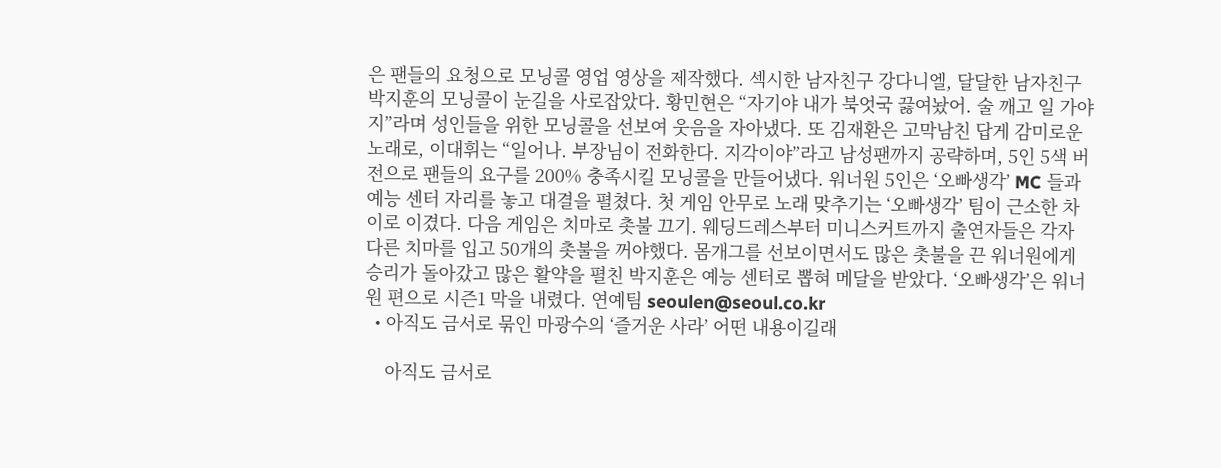은 팬들의 요청으로 모닝콜 영업 영상을 제작했다. 섹시한 남자친구 강다니엘, 달달한 남자친구 박지훈의 모닝콜이 눈길을 사로잡았다. 황민현은 “자기야 내가 북엇국 끓여놨어. 술 깨고 일 가야지”라며 성인들을 위한 모닝콜을 선보여 웃음을 자아냈다. 또 김재환은 고막남친 답게 감미로운 노래로, 이대휘는 “일어나. 부장님이 전화한다. 지각이야”라고 남성팬까지 공략하며, 5인 5색 버전으로 팬들의 요구를 200% 충족시킬 모닝콜을 만들어냈다. 워너원 5인은 ‘오빠생각’ MC 들과 예능 센터 자리를 놓고 대결을 펼쳤다. 첫 게임 안무로 노래 맞추기는 ‘오빠생각’ 팀이 근소한 차이로 이겼다. 다음 게임은 치마로 촛불 끄기. 웨딩드레스부터 미니스커트까지 출연자들은 각자 다른 치마를 입고 50개의 촛불을 꺼야했다. 몸개그를 선보이면서도 많은 촛불을 끈 워너원에게 승리가 돌아갔고 많은 활약을 펼친 박지훈은 예능 센터로 뽑혀 메달을 받았다. ‘오빠생각’은 워너원 편으로 시즌1 막을 내렸다. 연예팀 seoulen@seoul.co.kr
  • 아직도 금서로 묶인 마광수의 ‘즐거운 사라’ 어떤 내용이길래

    아직도 금서로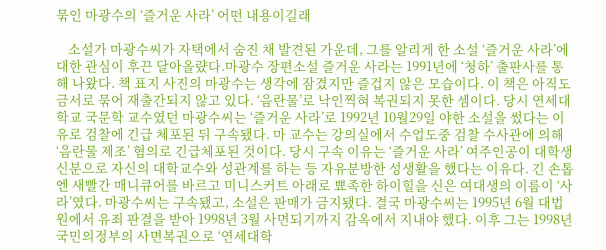묶인 마광수의 ‘즐거운 사라’ 어떤 내용이길래

    소설가 마광수씨가 자택에서 숨진 채 발견된 가운데, 그를 알리게 한 소설 ‘즐거운 사라’에 대한 관심이 후끈 달아올럈다.마광수 장편소설 즐거운 사라는 1991년에 ‘청하’ 출판사를 통해 나왔다. 책 표지 사진의 마광수는 생각에 잠겼지만 즐겁지 않은 모습이다. 이 책은 아직도 금서로 묶어 재출간되지 않고 있다. ‘음란물’로 낙인찍혀 복권되지 못한 셈이다. 당시 연세대학교 국문학 교수였던 마광수씨는 ‘즐거운 사라’로 1992년 10월29일 야한 소설을 썼다는 이유로 검찰에 긴급 체포된 뒤 구속됐다. 마 교수는 강의실에서 수업도중 검찰 수사관에 의해 ‘음란물 제조’ 혐의로 긴급체포된 것이다. 당시 구속 이유는 ‘즐거운 사라’ 여주인공이 대학생 신분으로 자신의 대학교수와 성관계를 하는 등 자유분방한 성생활을 했다는 이유다. 긴 손톱엔 새빨간 매니큐어를 바르고 미니스커트 아래로 뾰족한 하이힐을 신은 여대생의 이름이 ‘사라’였다. 마광수씨는 구속됐고, 소설은 판매가 금지됐다. 결국 마광수씨는 1995년 6월 대법원에서 유죄 판결을 받아 1998년 3월 사면되기까지 감옥에서 지내야 했다. 이후 그는 1998년 국민의정부의 사면복권으로 ‘연세대학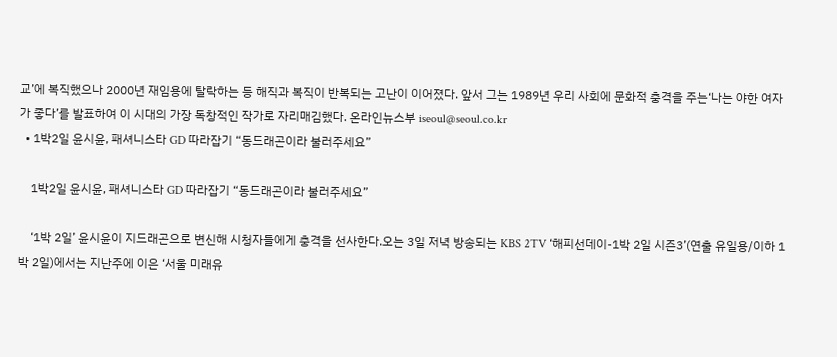교’에 복직했으나 2000년 재임용에 탈락하는 등 해직과 복직이 반복되는 고난이 이어졌다. 앞서 그는 1989년 우리 사회에 문화적 충격을 주는‘나는 야한 여자가 좋다’를 발표하여 이 시대의 가장 독창적인 작가로 자리매김했다. 온라인뉴스부 iseoul@seoul.co.kr
  • 1박2일 윤시윤, 패셔니스타 GD 따라잡기 “동드래곤이라 불러주세요”

    1박2일 윤시윤, 패셔니스타 GD 따라잡기 “동드래곤이라 불러주세요”

    ‘1박 2일’ 윤시윤이 지드래곤으로 변신해 시청자들에게 충격을 선사한다.오는 3일 저녁 방송되는 KBS 2TV ‘해피선데이-1박 2일 시즌3’(연출 유일용/이하 1박 2일)에서는 지난주에 이은 ‘서울 미래유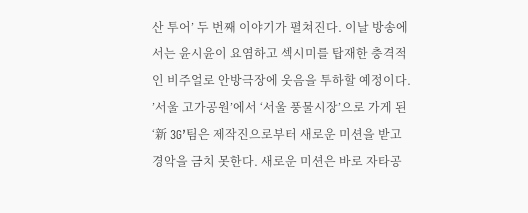산 투어’ 두 번째 이야기가 펼쳐진다. 이날 방송에서는 윤시윤이 요염하고 섹시미를 탑재한 충격적인 비주얼로 안방극장에 웃음을 투하할 예정이다. ’서울 고가공원’에서 ‘서울 풍물시장’으로 가게 된 ‘新 3G’팀은 제작진으로부터 새로운 미션을 받고 경악을 금치 못한다. 새로운 미션은 바로 자타공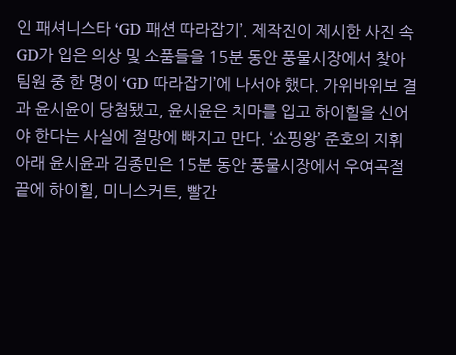인 패셔니스타 ‘GD 패션 따라잡기’. 제작진이 제시한 사진 속 GD가 입은 의상 및 소품들을 15분 동안 풍물시장에서 찾아 팀원 중 한 명이 ‘GD 따라잡기’에 나서야 했다. 가위바위보 결과 윤시윤이 당첨됐고, 윤시윤은 치마를 입고 하이힐을 신어야 한다는 사실에 절망에 빠지고 만다. ‘쇼핑왕’ 준호의 지휘아래 윤시윤과 김종민은 15분 동안 풍물시장에서 우여곡절 끝에 하이힐, 미니스커트, 빨간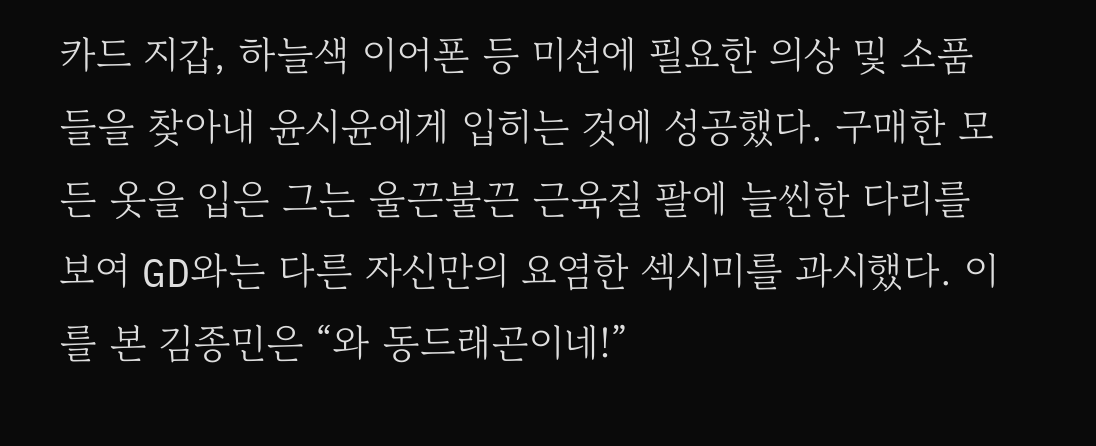카드 지갑, 하늘색 이어폰 등 미션에 필요한 의상 및 소품들을 찾아내 윤시윤에게 입히는 것에 성공했다. 구매한 모든 옷을 입은 그는 울끈불끈 근육질 팔에 늘씬한 다리를 보여 GD와는 다른 자신만의 요염한 섹시미를 과시했다. 이를 본 김종민은 “와 동드래곤이네!”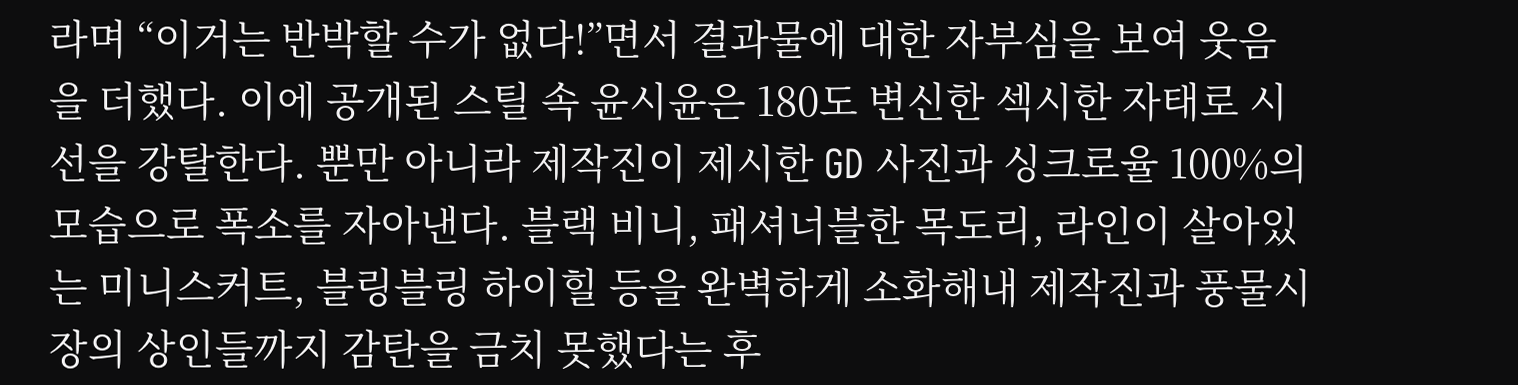라며 “이거는 반박할 수가 없다!”면서 결과물에 대한 자부심을 보여 웃음을 더했다. 이에 공개된 스틸 속 윤시윤은 180도 변신한 섹시한 자태로 시선을 강탈한다. 뿐만 아니라 제작진이 제시한 GD 사진과 싱크로율 100%의 모습으로 폭소를 자아낸다. 블랙 비니, 패셔너블한 목도리, 라인이 살아있는 미니스커트, 블링블링 하이힐 등을 완벽하게 소화해내 제작진과 풍물시장의 상인들까지 감탄을 금치 못했다는 후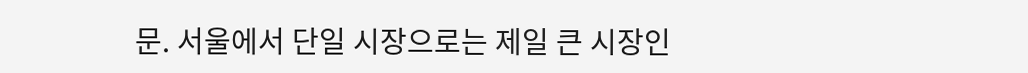문. 서울에서 단일 시장으로는 제일 큰 시장인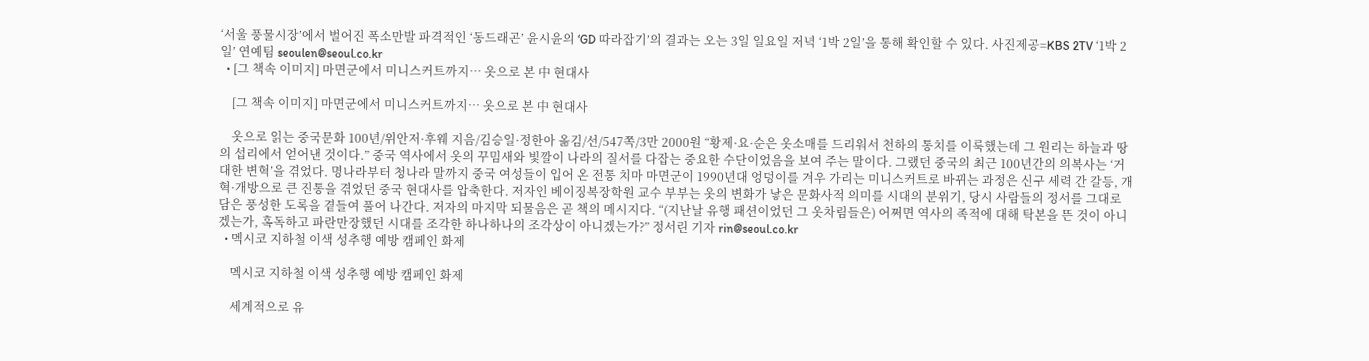‘서울 풍물시장’에서 벌어진 폭소만발 파격적인 ‘동드래곤’ 윤시윤의 ‘GD 따라잡기’의 결과는 오는 3일 일요일 저녁 ‘1박 2일’을 통해 확인할 수 있다. 사진제공=KBS 2TV ‘1박 2일’ 연예팀 seoulen@seoul.co.kr
  • [그 책속 이미지] 마면군에서 미니스커트까지… 옷으로 본 中 현대사

    [그 책속 이미지] 마면군에서 미니스커트까지… 옷으로 본 中 현대사

    옷으로 읽는 중국문화 100년/위안저·후웨 지음/김승일·정한아 옮김/선/547쪽/3만 2000원 “황제·요·순은 옷소매를 드리워서 천하의 통치를 이룩했는데 그 원리는 하늘과 땅의 섭리에서 얻어낸 것이다.” 중국 역사에서 옷의 꾸밈새와 빛깔이 나라의 질서를 다잡는 중요한 수단이었음을 보여 주는 말이다. 그랬던 중국의 최근 100년간의 의복사는 ‘거대한 변혁’을 겪었다. 명나라부터 청나라 말까지 중국 여성들이 입어 온 전통 치마 마면군이 1990년대 엉덩이를 겨우 가리는 미니스커트로 바뀌는 과정은 신구 세력 간 갈등, 개혁·개방으로 큰 진통을 겪었던 중국 현대사를 압축한다. 저자인 베이징복장학원 교수 부부는 옷의 변화가 낳은 문화사적 의미를 시대의 분위기, 당시 사람들의 정서를 그대로 담은 풍성한 도록을 곁들여 풀어 나간다. 저자의 마지막 되물음은 곧 책의 메시지다. “(지난날 유행 패션이었던 그 옷차림들은) 어쩌면 역사의 족적에 대해 탁본을 뜬 것이 아니겠는가, 혹독하고 파란만장했던 시대를 조각한 하나하나의 조각상이 아니겠는가?” 정서린 기자 rin@seoul.co.kr
  • 멕시코 지하철 이색 성추행 예방 캠페인 화제

    멕시코 지하철 이색 성추행 예방 캠페인 화제

    세계적으로 유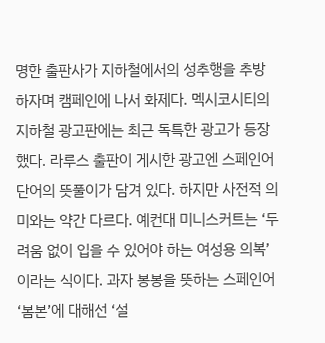명한 출판사가 지하철에서의 성추행을 추방하자며 캠페인에 나서 화제다. 멕시코시티의 지하철 광고판에는 최근 독특한 광고가 등장했다. 라루스 출판이 게시한 광고엔 스페인어 단어의 뜻풀이가 담겨 있다. 하지만 사전적 의미와는 약간 다르다. 예컨대 미니스커트는 ‘두려움 없이 입을 수 있어야 하는 여성용 의복’이라는 식이다. 과자 봉봉을 뜻하는 스페인어 ‘봄본’에 대해선 ‘설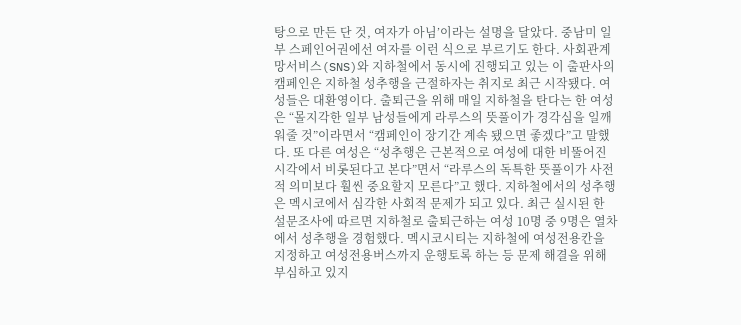탕으로 만든 단 것, 여자가 아님’이라는 설명을 달았다. 중남미 일부 스페인어권에선 여자를 이런 식으로 부르기도 한다. 사회관계망서비스(SNS)와 지하철에서 동시에 진행되고 있는 이 출판사의 캠페인은 지하철 성추행을 근절하자는 취지로 최근 시작됐다. 여성들은 대환영이다. 출퇴근을 위해 매일 지하철을 탄다는 한 여성은 “몰지각한 일부 남성들에게 라루스의 뜻풀이가 경각심을 일깨워줄 것”이라면서 “캠페인이 장기간 계속 됐으면 좋겠다”고 말했다. 또 다른 여성은 “성추행은 근본적으로 여성에 대한 비뚤어진 시각에서 비롯된다고 본다”면서 “라루스의 독특한 뜻풀이가 사전적 의미보다 훨씬 중요할지 모른다”고 했다. 지하철에서의 성추행은 멕시코에서 심각한 사회적 문제가 되고 있다. 최근 실시된 한 설문조사에 따르면 지하철로 출퇴근하는 여성 10명 중 9명은 열차에서 성추행을 경험했다. 멕시코시티는 지하철에 여성전용칸을 지정하고 여성전용버스까지 운행토록 하는 등 문제 해결을 위해 부심하고 있지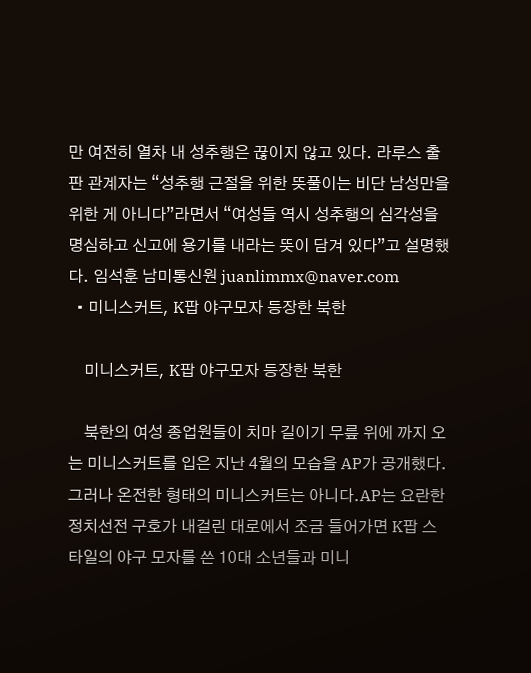만 여전히 열차 내 성추행은 끊이지 않고 있다. 라루스 출판 관계자는 “성추행 근절을 위한 뜻풀이는 비단 남성만을 위한 게 아니다”라면서 “여성들 역시 성추행의 심각성을 명심하고 신고에 용기를 내라는 뜻이 담겨 있다”고 설명했다. 임석훈 남미통신원 juanlimmx@naver.com
  • 미니스커트, K팝 야구모자 등장한 북한

    미니스커트, K팝 야구모자 등장한 북한

    북한의 여성 종업원들이 치마 길이기 무릎 위에 까지 오는 미니스커트를 입은 지난 4월의 모습을 AP가 공개했다.그러나 온전한 형태의 미니스커트는 아니다.AP는 요란한 정치선전 구호가 내걸린 대로에서 조금 들어가면 K팝 스타일의 야구 모자를 쓴 10대 소년들과 미니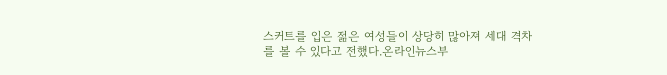스커트를 입은 젊은 여성들이 상당히 많아져 세대 격차를 볼 수 있다고 전했다.온라인뉴스부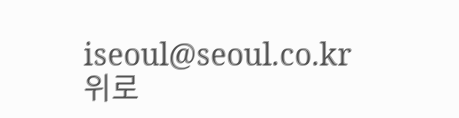iseoul@seoul.co.kr
위로